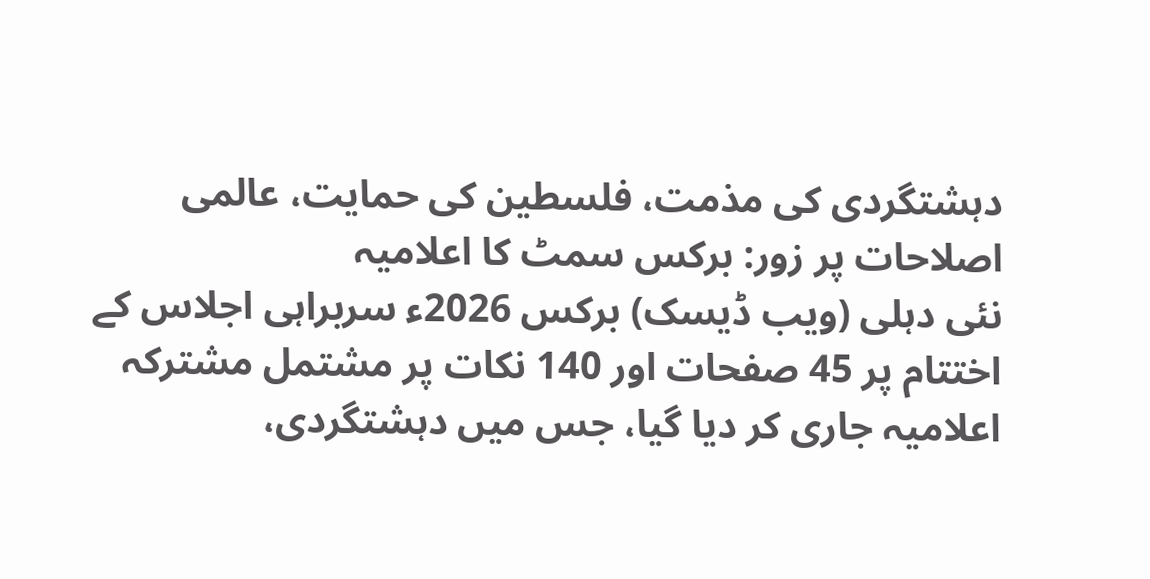دہشتگردی کی مذمت، فلسطین کی حمایت، عالمی اصلاحات پر زور: برکس سمٹ کا اعلامیہ
نئی دہلی (ویب ڈیسک) برکس 2026ء سربراہی اجلاس کے اختتام پر 45 صفحات اور 140 نکات پر مشتمل مشترکہ اعلامیہ جاری کر دیا گیا، جس میں دہشتگردی،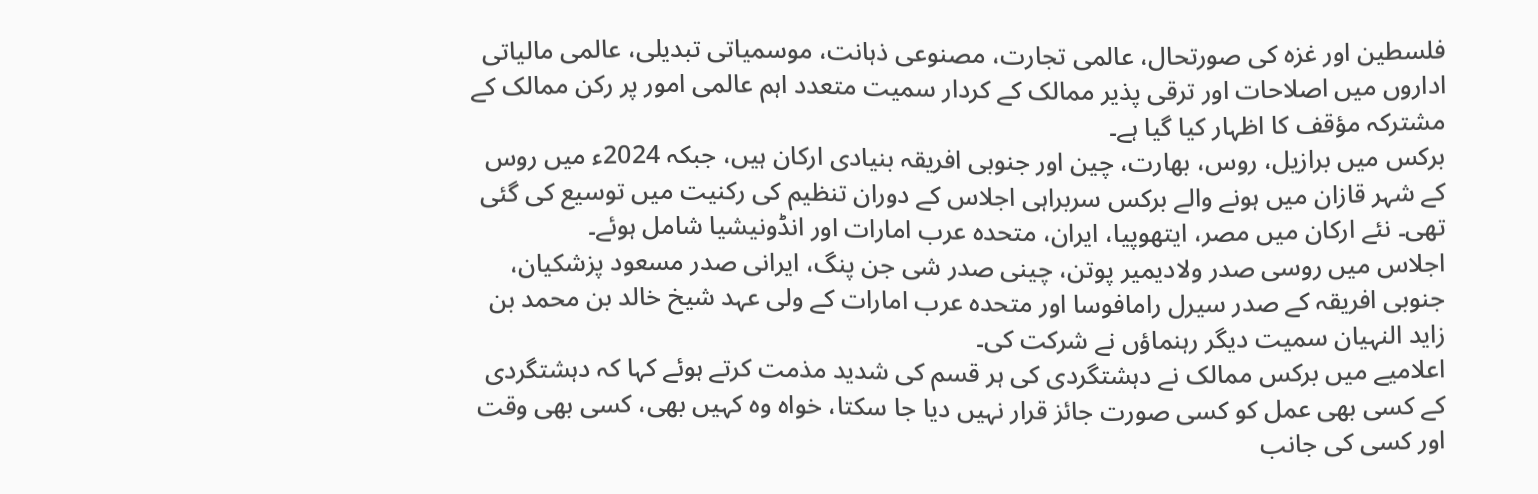فلسطین اور غزہ کی صورتحال، عالمی تجارت، مصنوعی ذہانت، موسمیاتی تبدیلی، عالمی مالیاتی اداروں میں اصلاحات اور ترقی پذیر ممالک کے کردار سمیت متعدد اہم عالمی امور پر رکن ممالک کے مشترکہ مؤقف کا اظہار کیا گیا ہے۔
برکس میں برازیل، روس، بھارت، چین اور جنوبی افریقہ بنیادی ارکان ہیں، جبکہ 2024ء میں روس کے شہر قازان میں ہونے والے برکس سربراہی اجلاس کے دوران تنظیم کی رکنیت میں توسیع کی گئی تھی۔ نئے ارکان میں مصر، ایتھوپیا، ایران، متحدہ عرب امارات اور انڈونیشیا شامل ہوئے۔
اجلاس میں روسی صدر ولادیمیر پوتن، چینی صدر شی جن پنگ، ایرانی صدر مسعود پزشکیان، جنوبی افریقہ کے صدر سیرل رامافوسا اور متحدہ عرب امارات کے ولی عہد شیخ خالد بن محمد بن زاید النہیان سمیت دیگر رہنماؤں نے شرکت کی۔
اعلامیے میں برکس ممالک نے دہشتگردی کی ہر قسم کی شدید مذمت کرتے ہوئے کہا کہ دہشتگردی کے کسی بھی عمل کو کسی صورت جائز قرار نہیں دیا جا سکتا، خواہ وہ کہیں بھی، کسی بھی وقت اور کسی کی جانب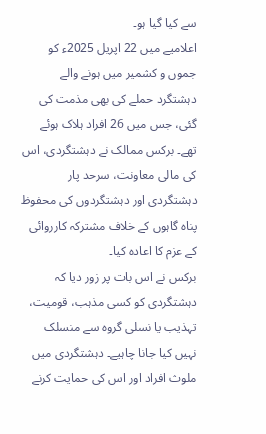سے کیا گیا ہو۔
اعلامیے میں 22 اپریل 2025ء کو جموں و کشمیر میں ہونے والے دہشتگرد حملے کی بھی مذمت کی گئی، جس میں 26 افراد ہلاک ہوئے تھے۔ برکس ممالک نے دہشتگردی، اس کی مالی معاونت، سرحد پار دہشتگردی اور دہشتگردوں کی محفوظ پناہ گاہوں کے خلاف مشترکہ کارروائی کے عزم کا اعادہ کیا۔
برکس نے اس بات پر زور دیا کہ دہشتگردی کو کسی مذہب، قومیت، تہذیب یا نسلی گروہ سے منسلک نہیں کیا جانا چاہیے۔ دہشتگردی میں ملوث افراد اور اس کی حمایت کرنے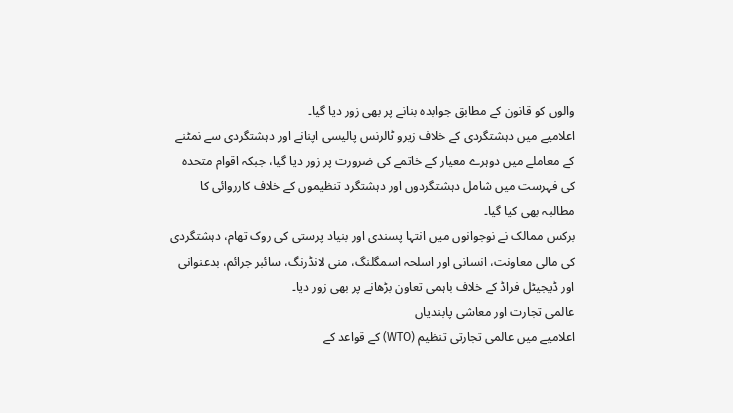والوں کو قانون کے مطابق جوابدہ بنانے پر بھی زور دیا گیا۔
اعلامیے میں دہشتگردی کے خلاف زیرو ٹالرنس پالیسی اپنانے اور دہشتگردی سے نمٹنے کے معاملے میں دوہرے معیار کے خاتمے کی ضرورت پر زور دیا گیا، جبکہ اقوام متحدہ کی فہرست میں شامل دہشتگردوں اور دہشتگرد تنظیموں کے خلاف کارروائی کا مطالبہ بھی کیا گیا۔
برکس ممالک نے نوجوانوں میں انتہا پسندی اور بنیاد پرستی کی روک تھام، دہشتگردی کی مالی معاونت، انسانی اور اسلحہ اسمگلنگ، منی لانڈرنگ، سائبر جرائم، بدعنوانی اور ڈیجیٹل فراڈ کے خلاف باہمی تعاون بڑھانے پر بھی زور دیا۔
عالمی تجارت اور معاشی پابندیاں
اعلامیے میں عالمی تجارتی تنظیم (WTO) کے قواعد کے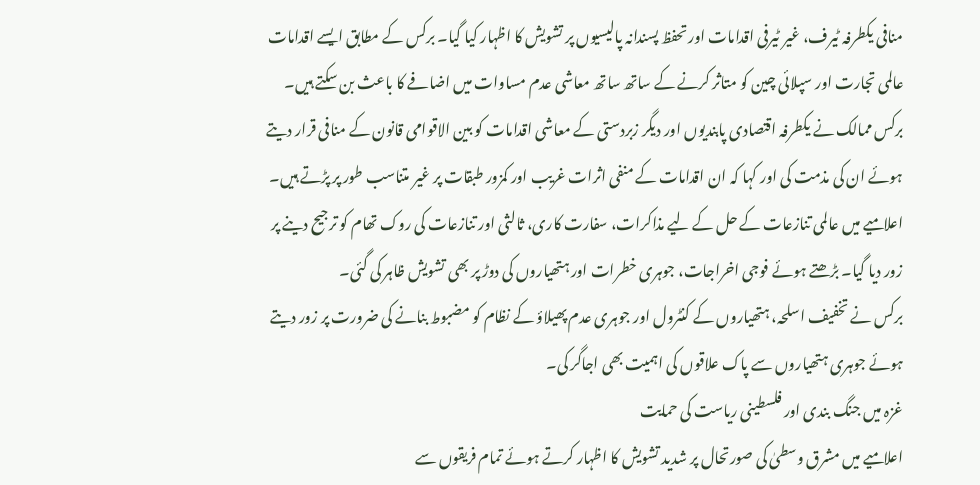منافی یکطرفہ ٹیرف، غیر ٹیرفی اقدامات اور تحفظ پسندانہ پالیسیوں پر تشویش کا اظہار کیا گیا۔ برکس کے مطابق ایسے اقدامات عالمی تجارت اور سپلائی چین کو متاثر کرنے کے ساتھ ساتھ معاشی عدم مساوات میں اضافے کا باعث بن سکتے ہیں۔
برکس ممالک نے یکطرفہ اقتصادی پابندیوں اور دیگر زبردستی کے معاشی اقدامات کو بین الاقوامی قانون کے منافی قرار دیتے ہوئے ان کی مذمت کی اور کہا کہ ان اقدامات کے منفی اثرات غریب اور کمزور طبقات پر غیر متناسب طور پر پڑتے ہیں۔
اعلامیے میں عالمی تنازعات کے حل کے لیے مذاکرات، سفارت کاری، ثالثی اور تنازعات کی روک تھام کو ترجیح دینے پر زور دیا گیا۔ بڑھتے ہوئے فوجی اخراجات، جوہری خطرات اور ہتھیاروں کی دوڑ پر بھی تشویش ظاہر کی گئی۔
برکس نے تخفیف اسلحہ، ہتھیاروں کے کنٹرول اور جوہری عدم پھیلاؤ کے نظام کو مضبوط بنانے کی ضرورت پر زور دیتے ہوئے جوہری ہتھیاروں سے پاک علاقوں کی اہمیت بھی اجاگر کی۔
غزہ میں جنگ بندی اور فلسطینی ریاست کی حمایت
اعلامیے میں مشرق وسطیٰ کی صورتحال پر شدید تشویش کا اظہار کرتے ہوئے تمام فریقوں سے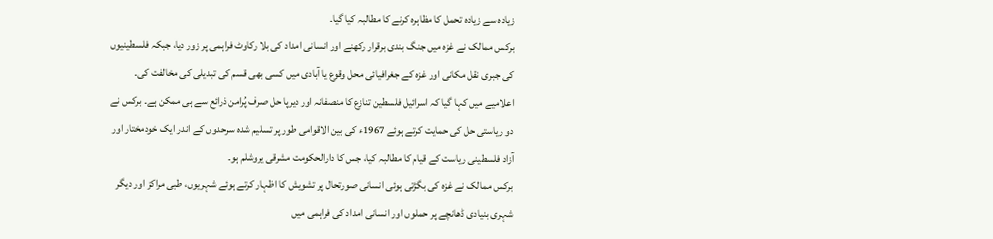زیادہ سے زیادہ تحمل کا مظاہرہ کرنے کا مطالبہ کیا گیا۔
برکس ممالک نے غزہ میں جنگ بندی برقرار رکھنے اور انسانی امداد کی بلا رکاوٹ فراہمی پر زور دیا، جبکہ فلسطینیوں کی جبری نقل مکانی اور غزہ کے جغرافیائی محل وقوع یا آبادی میں کسی بھی قسم کی تبدیلی کی مخالفت کی۔
اعلامیے میں کہا گیا کہ اسرائیل فلسطین تنازع کا منصفانہ اور دیرپا حل صرف پُرامن ذرائع سے ہی ممکن ہے۔ برکس نے دو ریاستی حل کی حمایت کرتے ہوئے 1967ء کی بین الاقوامی طور پر تسلیم شدہ سرحدوں کے اندر ایک خودمختار اور آزاد فلسطینی ریاست کے قیام کا مطالبہ کیا، جس کا دارالحکومت مشرقی یروشلم ہو۔
برکس ممالک نے غزہ کی بگڑتی ہوئی انسانی صورتحال پر تشویش کا اظہار کرتے ہوئے شہریوں، طبی مراکز اور دیگر شہری بنیادی ڈھانچے پر حملوں اور انسانی امداد کی فراہمی میں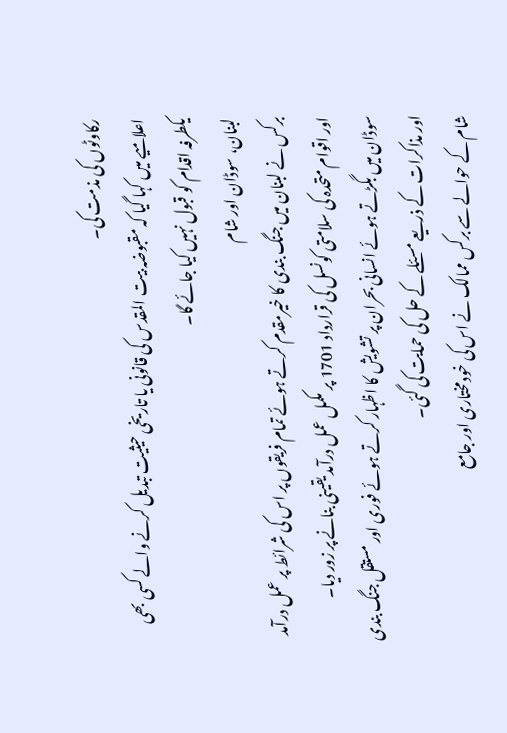رکاوٹوں کی مذمت کی۔
اعلامیے میں کہا گیا کہ مقبوضہ بیت المقدس کی قانونی یا تاریخی حیثیت تبدیل کرنے والے کسی بھی یکطرفہ اقدام کو قبول نہیں کیا جائے گا۔
لبنان، سوڈان اور شام
برکس نے لبنان میں جنگ بندی کا خیرمقدم کرتے ہوئے تمام فریقوں پر اس کی شرائط پر عمل درآمد اور اقوام متحدہ کی سلامتی کونسل کی قرارداد 1701 پر مکمل عمل درآمد یقینی بنانے پر زور دیا۔
سوڈان میں بگڑتے ہوئے انسانی بحران پر تشویش کا اظہار کرتے ہوئے فوری اور مستقل جنگ بندی اور مذاکرات کے ذریعے مسئلے کے حل کی حمایت کی گئی۔
شام کے حوالے سے برکس ممالک نے اس کی خودمختاری اور جامع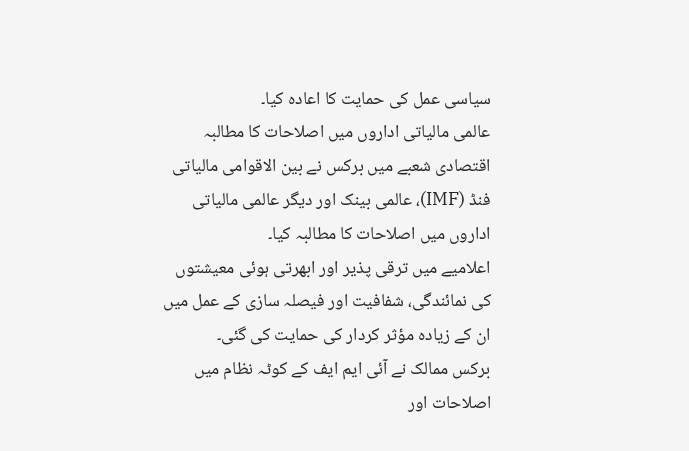سیاسی عمل کی حمایت کا اعادہ کیا۔
عالمی مالیاتی اداروں میں اصلاحات کا مطالبہ
اقتصادی شعبے میں برکس نے بین الاقوامی مالیاتی فنڈ (IMF)، عالمی بینک اور دیگر عالمی مالیاتی اداروں میں اصلاحات کا مطالبہ کیا۔
اعلامیے میں ترقی پذیر اور ابھرتی ہوئی معیشتوں کی نمائندگی، شفافیت اور فیصلہ سازی کے عمل میں ان کے زیادہ مؤثر کردار کی حمایت کی گئی۔
برکس ممالک نے آئی ایم ایف کے کوٹہ نظام میں اصلاحات اور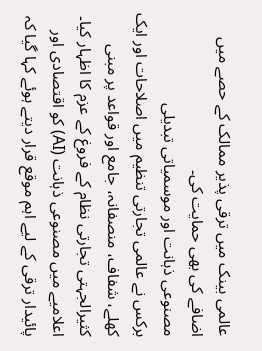عالمی بینک میں ترقی پذیر ممالک کے حصے میں اضافے کی بھی حمایت کی۔
مصنوعی ذہانت اور موسمیاتی تبدیلی
برکس نے عالمی تجارتی تنظیم میں اصلاحات اور ایک کھلے، شفاف، منصفانہ، جامع اور قواعد پر مبنی کثیرالجہتی تجارتی نظام کے فروغ کے عزم کا اظہار کیا۔
اعلامیے میں مصنوعی ذہانت (AI) کو اقتصادی اور پائیدار ترقی کے لیے اہم موقع قرار دیتے ہوئے کہا گیا کہ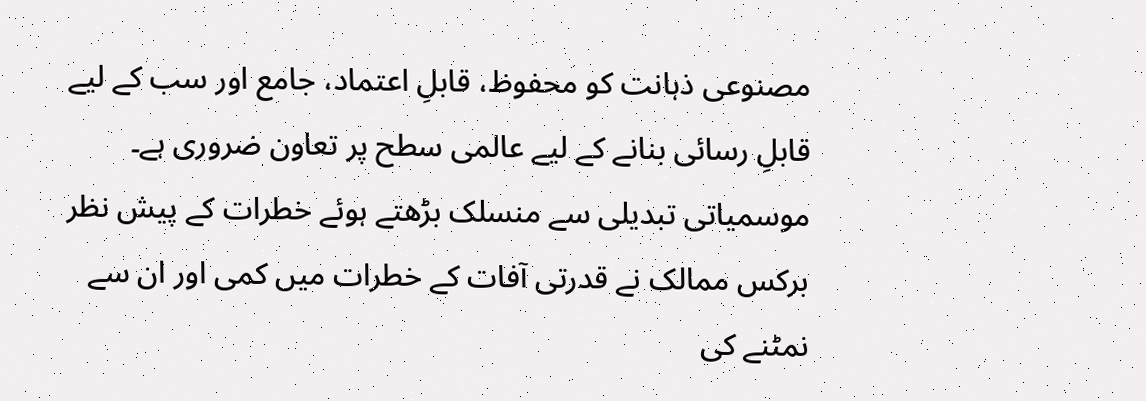مصنوعی ذہانت کو محفوظ، قابلِ اعتماد، جامع اور سب کے لیے قابلِ رسائی بنانے کے لیے عالمی سطح پر تعاون ضروری ہے۔
موسمیاتی تبدیلی سے منسلک بڑھتے ہوئے خطرات کے پیش نظر برکس ممالک نے قدرتی آفات کے خطرات میں کمی اور ان سے نمٹنے کی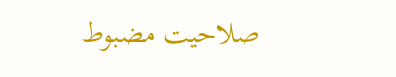صلاحیت مضبوط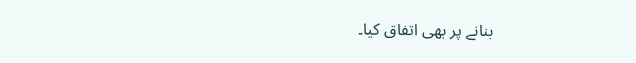بنانے پر بھی اتفاق کیا۔